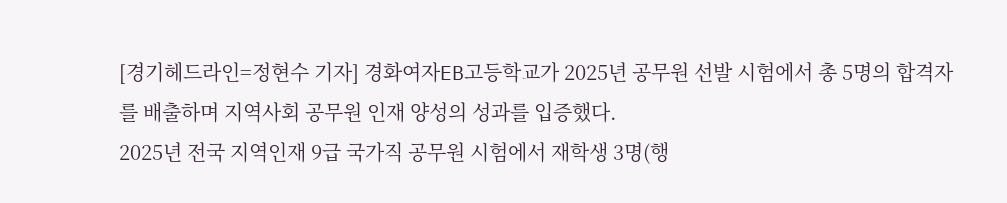[경기헤드라인=정현수 기자] 경화여자EB고등학교가 2025년 공무원 선발 시험에서 총 5명의 합격자를 배출하며 지역사회 공무원 인재 양성의 성과를 입증했다.
2025년 전국 지역인재 9급 국가직 공무원 시험에서 재학생 3명(행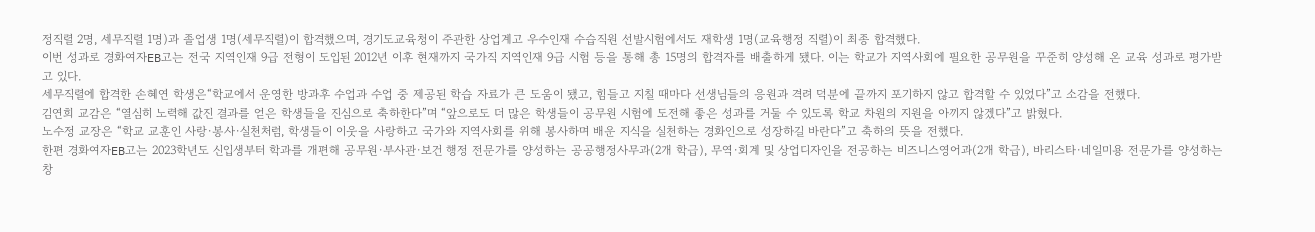정직렬 2명, 세무직렬 1명)과 졸업생 1명(세무직렬)이 합격했으며, 경기도교육청이 주관한 상업계고 우수인재 수습직원 선발시험에서도 재학생 1명(교육행정 직렬)이 최종 합격했다.
이번 성과로 경화여자EB고는 전국 지역인재 9급 전형이 도입된 2012년 이후 현재까지 국가직 지역인재 9급 시험 등을 통해 총 15명의 합격자를 배출하게 됐다. 이는 학교가 지역사회에 필요한 공무원을 꾸준히 양성해 온 교육 성과로 평가받고 있다.
세무직렬에 합격한 손혜연 학생은“학교에서 운영한 방과후 수업과 수업 중 제공된 학습 자료가 큰 도움이 됐고, 힘들고 지칠 때마다 선생님들의 응원과 격려 덕분에 끝까지 포기하지 않고 합격할 수 있었다”고 소감을 전했다.
김연희 교감은 “열심히 노력해 값진 결과를 얻은 학생들을 진심으로 축하한다”며 “앞으로도 더 많은 학생들이 공무원 시험에 도전해 좋은 성과를 거둘 수 있도록 학교 차원의 지원을 아끼지 않겠다”고 밝혔다.
노수정 교장은 “학교 교훈인 사랑·봉사·실천처럼, 학생들이 이웃을 사랑하고 국가와 지역사회를 위해 봉사하며 배운 지식을 실천하는 경화인으로 성장하길 바란다”고 축하의 뜻을 전했다.
한편 경화여자EB고는 2023학년도 신입생부터 학과를 개편해 공무원·부사관·보건 행정 전문가를 양성하는 공공행정사무과(2개 학급), 무역·회계 및 상업디자인을 전공하는 비즈니스영어과(2개 학급), 바리스타·네일미용 전문가를 양성하는 창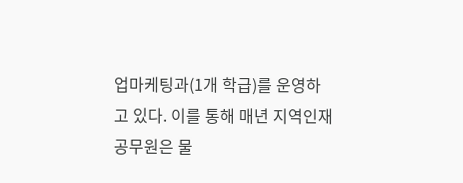업마케팅과(1개 학급)를 운영하고 있다. 이를 통해 매년 지역인재 공무원은 물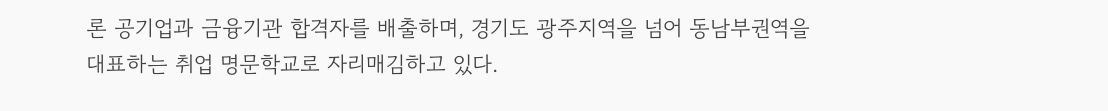론 공기업과 금융기관 합격자를 배출하며, 경기도 광주지역을 넘어 동남부권역을 대표하는 취업 명문학교로 자리매김하고 있다.